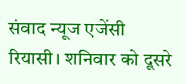संवाद न्यूज एजेंसी
रियासी। शनिवार को दूसरे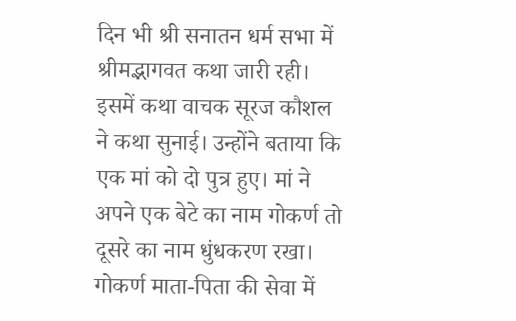दिन भी श्री सनातन धर्म सभा में श्रीमद्भागवत कथा जारी रही। इसमें कथा वाचक सूरज कौशल ने कथा सुनाई। उन्होंने बताया कि एक मां को दो पुत्र हुए। मां ने अपने एक बेटे का नाम गोकर्ण तो दूसरे का नाम धुंधकरण रखा। गोकर्ण माता-पिता की सेवा में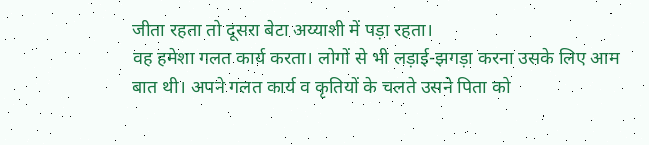जीता रहता तो दूसरा बेटा अय्याशी में पड़ा रहता।
वह हमेशा गलत कार्य करता। लोगों से भी लड़ाई-झगड़ा करना उसके लिए आम बात थी। अपने गलत कार्य व कृतियों के चलते उसने पिता को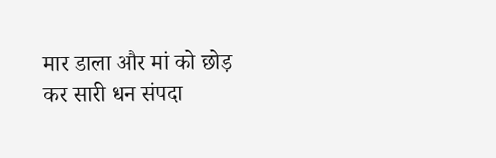मार डाला और मां को छोड़ कर सारी धन संपदा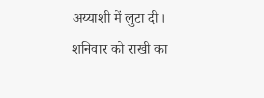अय्याशी में लुटा दी।
शनिवार को राखी का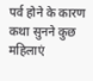पर्व होने के कारण कथा सुनने कुछ महिलाएं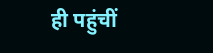ही पहुंचीं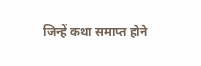जिन्हें कथा समाप्त होने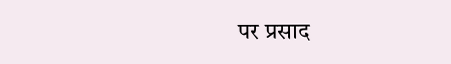पर प्रसाद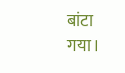बांटा गया।